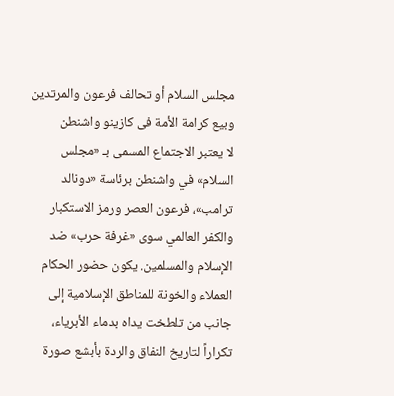مجلس السلام أو تحالف فرعون والمرتدين وبيع كرامة الأمة فی کازينو واشنطن
لا يعتبر الاجتماع المسمى بـ «مجلس السلام» في واشنطن برئاسة «دونالد ترامب»، فرعون العصر ورمز الاستكبار والكفر العالمي سوى «غرفة حرب» ضد الإسلام والمسلمين. يكون حضور الحكام العملاء والخونة للمناطق الإسلامية إلى جانب من تلطخت يداه بدماء الأبرياء، تكراراً لتاريخ النفاق والردة بأبشع صورة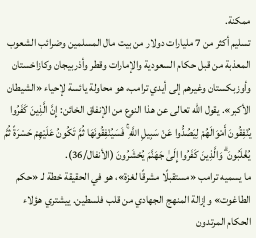ممكنة.
تسليم أكثر من 7 مليارات دولار من بيت مال المسلمين وضرائب الشعوب المعذبة من قبل حكام السعودية والإمارات وقطر وأذربيجان وكازاخستان وأوزبكستان وغيرهم إلى أيدي ترامب، هو محاولة يائسة لإحياء «الشيطان الأكبر». يقول الله تعالى عن هذا النوع من الإنفاق الخائن: إِنَّ الَّذِينَ كَفَرُوا يُنْفِقُونَ أَمْوَالَهُمْ لِيَصُدُّوا عَنْ سَبِيلِ اللَّهِ ۚ فَسَيُنْفِقُونَهَا ثُمَّ تَكُونُ عَلَيْهِمْ حَسْرَةً ثُمَّ يُغْلَبُونَ ۗ وَالَّذِينَ كَفَرُوا إِلَىٰ جَهَنَّمَ يُحْشَرُونَ (الأنفال/36).
ما يسميه ترامب «مستقبلًا مشرقًا لغزة»، هو في الحقيقة خطة لـ «حكم الطاغوت» وإزالة المنهج الجهادي من قلب فلسطين. ييشتري هؤلاء الحكام المرتدون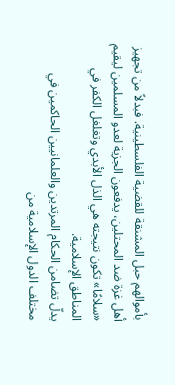بأموالهم حبل المشنقة للقضية الفلسطينية. فبدلاً من تجهيز أهل غزة ضد المحتلين، يدفعون الجزية لعدو المسلمين ليقيم «سلامًا» تكون نتيجته هي الذل الأبدي وتغلغل الكفر في المناطق الإسلامية.
يدلّ تضامن الحكام المرتدين والعلمانيين الحاكمين في مختلف الدول الإسلامية من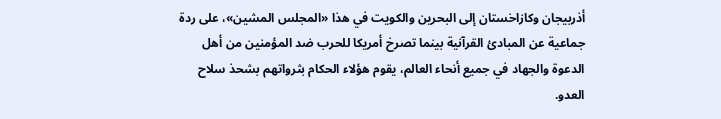أذربيجان وكازاخستان إلى البحرين والكويت في هذا «المجلس المشين»، على ردة جماعية عن المبادئ القرآنية بينما تصرخ أمريكا للحرب ضد المؤمنين من أهل الدعوة والجهاد في جميع أنحاء العالم، يقوم هؤلاء الحكام بثرواتهم بشحذ سلاح العدو.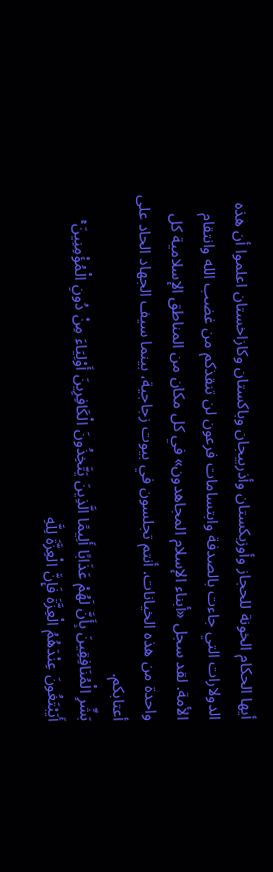أيها الحكام الخونة للحجاز وأوزبكستان وأذربيجان وباكستان وكازاخستان اعلموا أن هذه الدولارات التي جاءت بالصدفة وابتسامات فرعون لن تنقذكم من غضب الله وانتقام الأمة. لقد سجل «أبناء الإسلام المجاهدون» في كل مكان من المناطق الإسلامية كل واحدة من هذه الخيانات. أنتم تجلسون في بيوت زجاجية، بينما سيف الجهاد الحاد على أعتابكم.
بَشِّرِ الْمُنَافِقِينَ بِأَنَّ لَهُمْ عَذَابًا أَلِيمًا الَّذِينَ يَتَّخِذُونَ الْكَافِرِينَ أَوْلِيَاءَ مِنْ دُونِ الْمُؤْمِنِينَ ۚ أَيَبْتَغُونَ عِنْدَهُمُ الْعِزَّةَ فَإِنَّ الْعِزَّةَ لِلَّهِ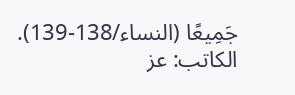جَمِيعًا (النساء/138-139).
الكاتب: عز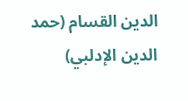الدين القسام (حمد الدين الإدلبي)